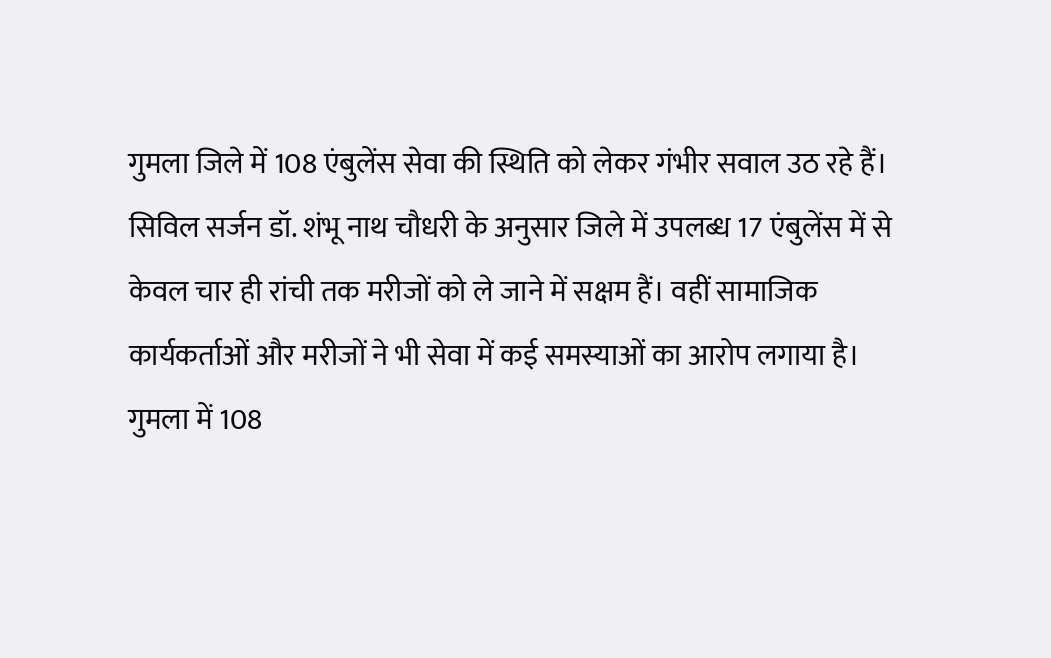गुमला जिले में 108 एंबुलेंस सेवा की स्थिति को लेकर गंभीर सवाल उठ रहे हैं। सिविल सर्जन डॉ. शंभू नाथ चौधरी के अनुसार जिले में उपलब्ध 17 एंबुलेंस में से केवल चार ही रांची तक मरीजों को ले जाने में सक्षम हैं। वहीं सामाजिक कार्यकर्ताओं और मरीजों ने भी सेवा में कई समस्याओं का आरोप लगाया है।
गुमला में 108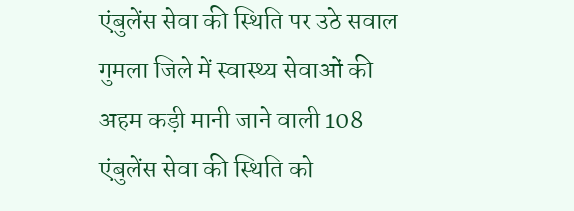एंबुलेंस सेवा की स्थिति पर उठे सवाल
गुमला जिले में स्वास्थ्य सेवाओं की अहम कड़ी मानी जाने वाली 108 एंबुलेंस सेवा की स्थिति को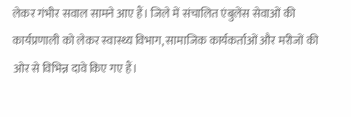लेकर गंभीर सवाल सामने आए हैं। जिले में संचालित एंबुलेंस सेवाओं की कार्यप्रणाली को लेकर स्वास्थ्य विभाग, सामाजिक कार्यकर्ताओं और मरीजों की ओर से विभिन्न दावे किए गए हैं।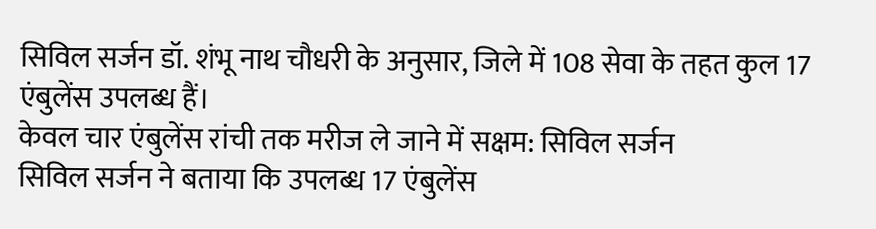सिविल सर्जन डॉ. शंभू नाथ चौधरी के अनुसार, जिले में 108 सेवा के तहत कुल 17 एंबुलेंस उपलब्ध हैं।
केवल चार एंबुलेंस रांची तक मरीज ले जाने में सक्षम: सिविल सर्जन
सिविल सर्जन ने बताया कि उपलब्ध 17 एंबुलेंस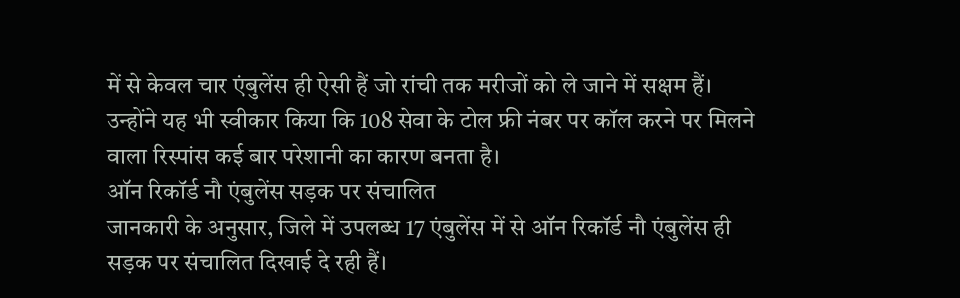में से केवल चार एंबुलेंस ही ऐसी हैं जो रांची तक मरीजों को ले जाने में सक्षम हैं।
उन्होंने यह भी स्वीकार किया कि 108 सेवा के टोल फ्री नंबर पर कॉल करने पर मिलने वाला रिस्पांस कई बार परेशानी का कारण बनता है।
ऑन रिकॉर्ड नौ एंबुलेंस सड़क पर संचालित
जानकारी के अनुसार, जिले में उपलब्ध 17 एंबुलेंस में से ऑन रिकॉर्ड नौ एंबुलेंस ही सड़क पर संचालित दिखाई दे रही हैं।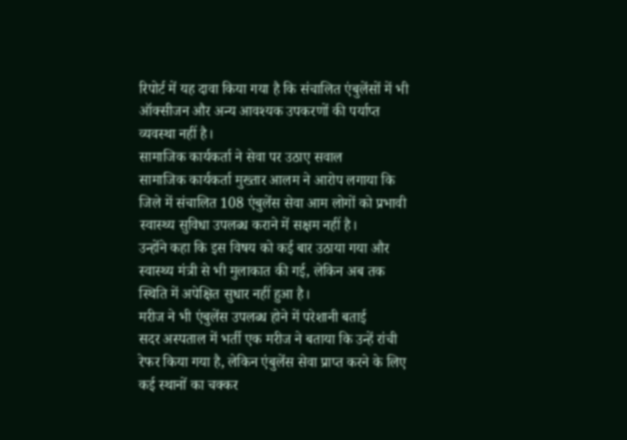रिपोर्ट में यह दावा किया गया है कि संचालित एंबुलेंसों में भी ऑक्सीजन और अन्य आवश्यक उपकरणों की पर्याप्त व्यवस्था नहीं है।
सामाजिक कार्यकर्ता ने सेवा पर उठाए सवाल
सामाजिक कार्यकर्ता मुख्तार आलम ने आरोप लगाया कि जिले में संचालित 108 एंबुलेंस सेवा आम लोगों को प्रभावी स्वास्थ्य सुविधा उपलब्ध कराने में सक्षम नहीं है।
उन्होंने कहा कि इस विषय को कई बार उठाया गया और स्वास्थ्य मंत्री से भी मुलाकात की गई, लेकिन अब तक स्थिति में अपेक्षित सुधार नहीं हुआ है।
मरीज ने भी एंबुलेंस उपलब्ध होने में परेशानी बताई
सदर अस्पताल में भर्ती एक मरीज ने बताया कि उन्हें रांची रेफर किया गया है, लेकिन एंबुलेंस सेवा प्राप्त करने के लिए कई स्थानों का चक्कर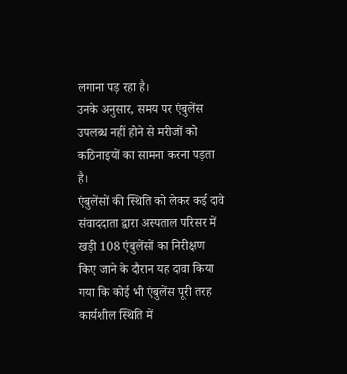लगाना पड़ रहा है।
उनके अनुसार, समय पर एंबुलेंस उपलब्ध नहीं होने से मरीजों को कठिनाइयों का सामना करना पड़ता है।
एंबुलेंसों की स्थिति को लेकर कई दावे
संवाददाता द्वारा अस्पताल परिसर में खड़ी 108 एंबुलेंसों का निरीक्षण किए जाने के दौरान यह दावा किया गया कि कोई भी एंबुलेंस पूरी तरह कार्यशील स्थिति में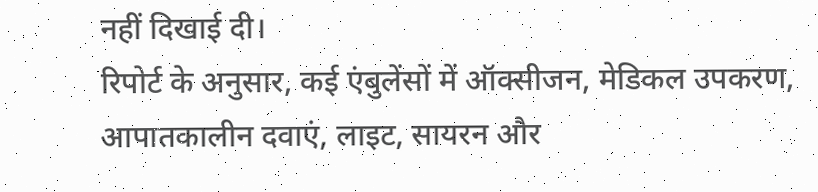नहीं दिखाई दी।
रिपोर्ट के अनुसार, कई एंबुलेंसों में ऑक्सीजन, मेडिकल उपकरण, आपातकालीन दवाएं, लाइट, सायरन और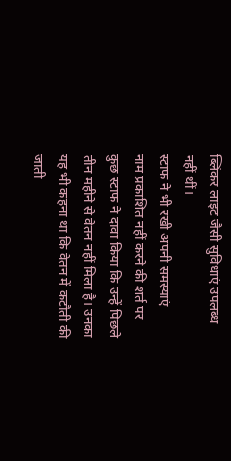ब्लिंकर लाइट जैसी सुविधाएं उपलब्ध नहीं थीं।
स्टाफ ने भी रखी अपनी समस्याएं
नाम प्रकाशित नहीं करने की शर्त पर कुछ स्टाफ ने दावा किया कि उन्हें पिछले तीन महीने से वेतन नहीं मिला है। उनका यह भी कहना था कि वेतन में कटौती की जाती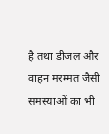है तथा डीजल और वाहन मरम्मत जैसी समस्याओं का भी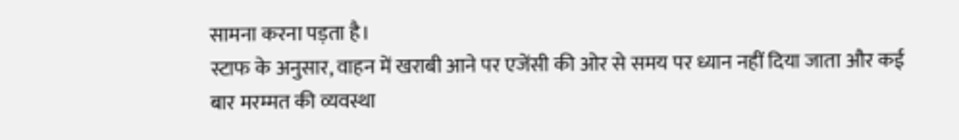सामना करना पड़ता है।
स्टाफ के अनुसार, वाहन में खराबी आने पर एजेंसी की ओर से समय पर ध्यान नहीं दिया जाता और कई बार मरम्मत की व्यवस्था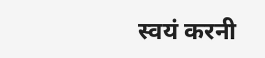स्वयं करनी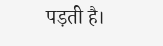पड़ती है।